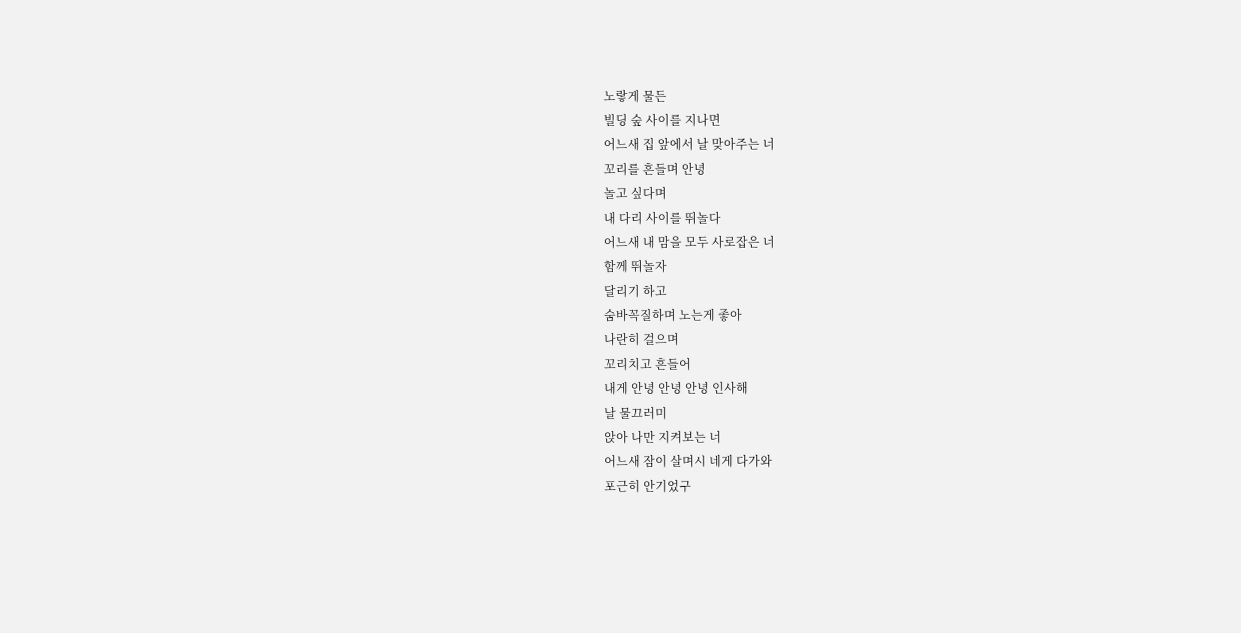노랗게 물든
빌딩 숲 사이를 지나면
어느새 집 앞에서 날 맞아주는 너
꼬리를 흔들며 안녕
놀고 싶다며
내 다리 사이를 뛰놀다
어느새 내 맘을 모두 사로잡은 너
함께 뛰놀자
달리기 하고
숨바꼭질하며 노는게 좋아
나란히 걸으며
꼬리치고 흔들어
내게 안녕 안녕 안녕 인사해
날 물끄러미
앉아 나만 지켜보는 너
어느새 잠이 살며시 네게 다가와
포근히 안기었구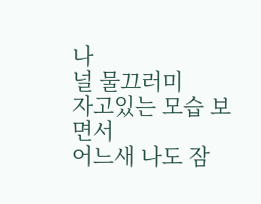나
널 물끄러미
자고있는 모습 보면서
어느새 나도 잠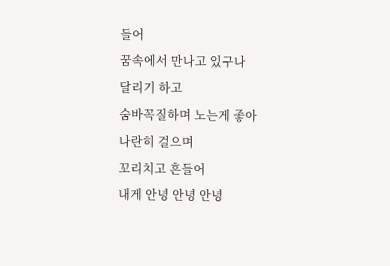들어
꿈속에서 만나고 있구나
달리기 하고
숨바꼭질하며 노는게 좋아
나란히 걸으며
꼬리치고 흔들어
내게 안녕 안녕 안녕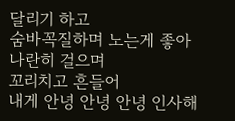달리기 하고
숨바꼭질하며 노는게 좋아
나란히 걸으며
꼬리치고 흔들어
내게 안녕 안녕 안녕 인사해